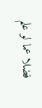فضلا عما لو علم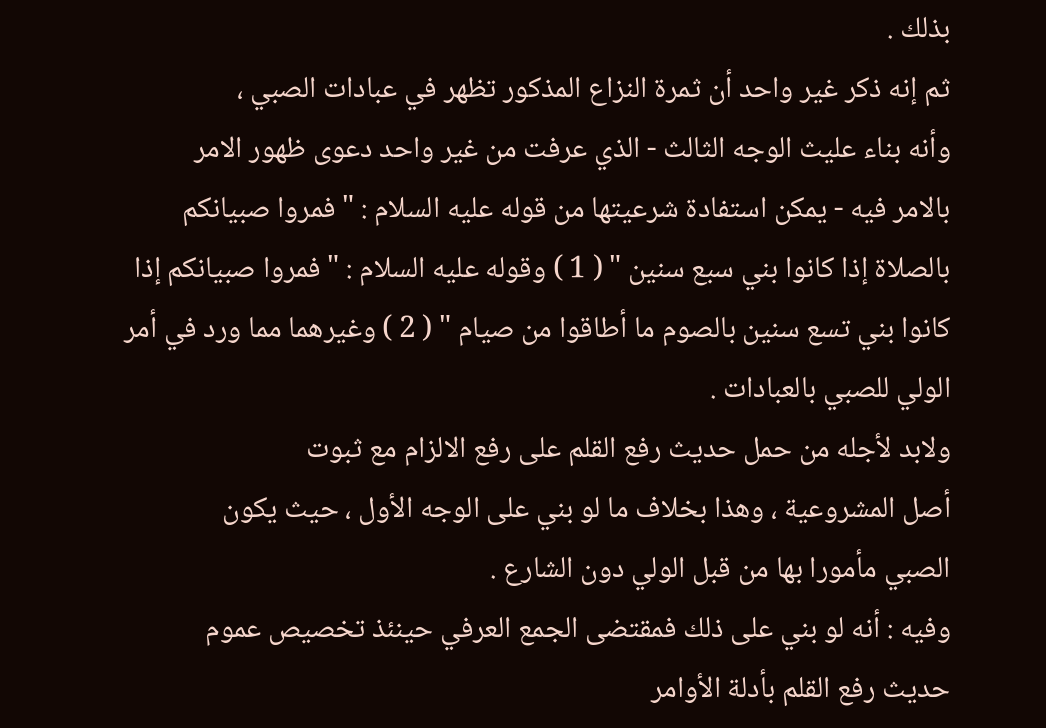بذلك .
ثم إنه ذكر غير واحد أن ثمرة النزاع المذكور تظهر في عبادات الصبي ،
وأنه بناء عليث الوجه الثالث - الذي عرفت من غير واحد دعوى ظهور الامر
بالامر فيه - يمكن استفادة شرعيتها من قوله عليه السلام : " فمروا صبيانكم
بالصلاة إذا كانوا بني سبع سنين " ( 1 ) وقوله عليه السلام : " فمروا صبيانكم إذا
كانوا بني تسع سنين بالصوم ما أطاقوا من صيام " ( 2 ) وغيرهما مما ورد في أمر
الولي للصبي بالعبادات .
ولابد لأجله من حمل حديث رفع القلم على رفع الالزام مع ثبوت
أصل المشروعية ، وهذا بخلاف ما لو بني على الوجه الأول ، حيث يكون
الصبي مأمورا بها من قبل الولي دون الشارع .
وفيه : أنه لو بني على ذلك فمقتضى الجمع العرفي حينئذ تخصيص عموم
حديث رفع القلم بأدلة الأوامر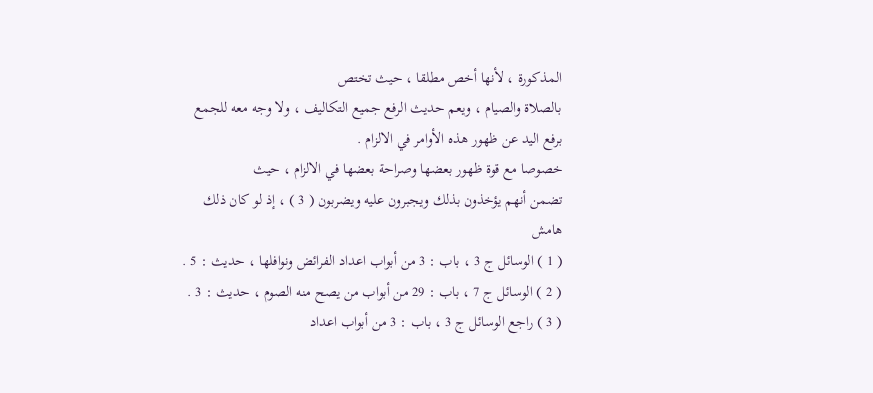المذكورة ، لأنها أخص مطلقا ، حيث تختص
بالصلاة والصيام ، ويعم حديث الرفع جميع التكاليف ، ولا وجه معه للجمع
برفع اليد عن ظهور هذه الأوامر في الالزام .
خصوصا مع قوة ظهور بعضها وصراحة بعضها في الالزام ، حيث
تضمن أنهم يؤخذون بذلك ويجبرون عليه ويضربون ( 3 ) ، إذ لو كان ذلك
هامش
( 1 ) الوسائل ج 3 ، باب : 3 من أبواب اعداد الفرائض ونوافلها ، حديث : 5 .
( 2 ) الوسائل ج 7 ، باب : 29 من أبواب من يصح منه الصوم ، حديث : 3 .
( 3 ) راجع الوسائل ج 3 ، باب : 3 من أبواب اعداد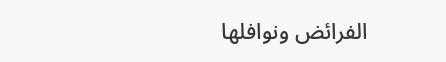الفرائض ونوافلها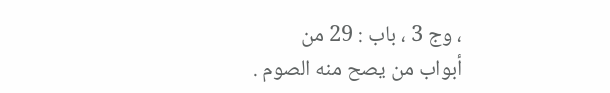، وج 3 ، باب : 29 من
أبواب من يصح منه الصوم .